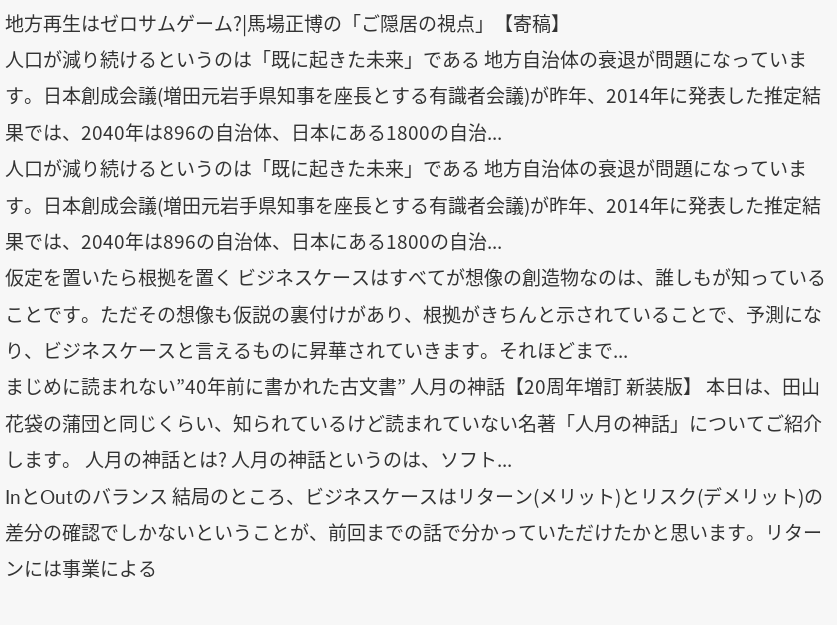地方再生はゼロサムゲーム?|馬場正博の「ご隠居の視点」【寄稿】
人口が減り続けるというのは「既に起きた未来」である 地方自治体の衰退が問題になっています。日本創成会議(増田元岩手県知事を座長とする有識者会議)が昨年、2014年に発表した推定結果では、2040年は896の自治体、日本にある1800の自治...
人口が減り続けるというのは「既に起きた未来」である 地方自治体の衰退が問題になっています。日本創成会議(増田元岩手県知事を座長とする有識者会議)が昨年、2014年に発表した推定結果では、2040年は896の自治体、日本にある1800の自治...
仮定を置いたら根拠を置く ビジネスケースはすべてが想像の創造物なのは、誰しもが知っていることです。ただその想像も仮説の裏付けがあり、根拠がきちんと示されていることで、予測になり、ビジネスケースと言えるものに昇華されていきます。それほどまで...
まじめに読まれない”40年前に書かれた古文書” 人月の神話【20周年増訂 新装版】 本日は、田山花袋の蒲団と同じくらい、知られているけど読まれていない名著「人月の神話」についてご紹介します。 人月の神話とは? 人月の神話というのは、ソフト...
InとOutのバランス 結局のところ、ビジネスケースはリターン(メリット)とリスク(デメリット)の差分の確認でしかないということが、前回までの話で分かっていただけたかと思います。リターンには事業による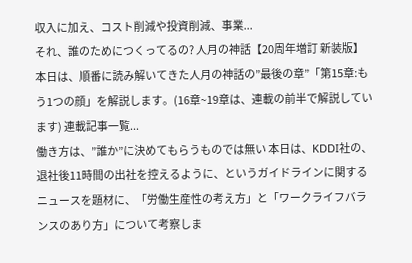収入に加え、コスト削減や投資削減、事業...
それ、誰のためにつくってるの? 人月の神話【20周年増訂 新装版】 本日は、順番に読み解いてきた人月の神話の”最後の章”「第15章:もう1つの顔」を解説します。(16章~19章は、連載の前半で解説しています) 連載記事一覧...
働き方は、”誰か”に決めてもらうものでは無い 本日は、KDDI社の、退社後11時間の出社を控えるように、というガイドラインに関するニュースを題材に、「労働生産性の考え方」と「ワークライフバランスのあり方」について考察しま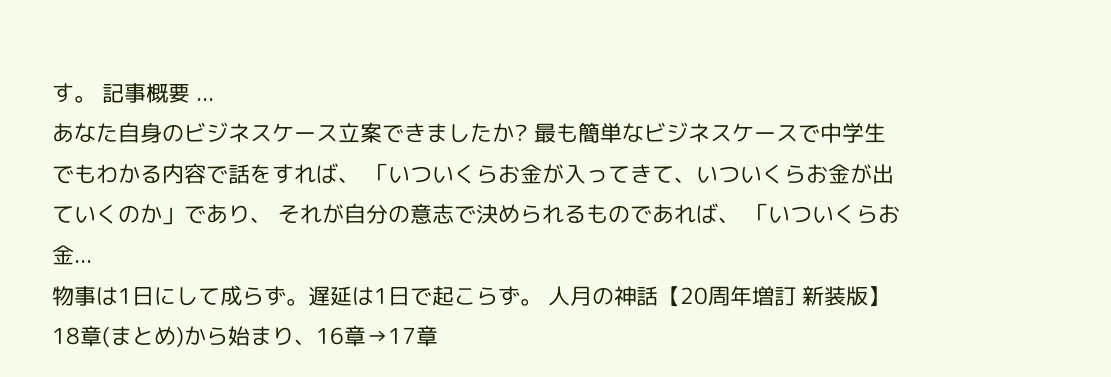す。 記事概要 ...
あなた自身のビジネスケース立案できましたか? 最も簡単なビジネスケースで中学生でもわかる内容で話をすれば、 「いついくらお金が入ってきて、いついくらお金が出ていくのか」であり、 それが自分の意志で決められるものであれば、 「いついくらお金...
物事は1日にして成らず。遅延は1日で起こらず。 人月の神話【20周年増訂 新装版】 18章(まとめ)から始まり、16章→17章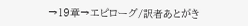→19章→エピローグ/訳者あとがき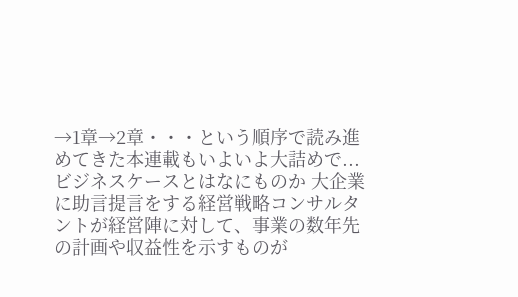→1章→2章・・・という順序で読み進めてきた本連載もいよいよ大詰めで...
ビジネスケースとはなにものか 大企業に助言提言をする経営戦略コンサルタントが経営陣に対して、事業の数年先の計画や収益性を示すものが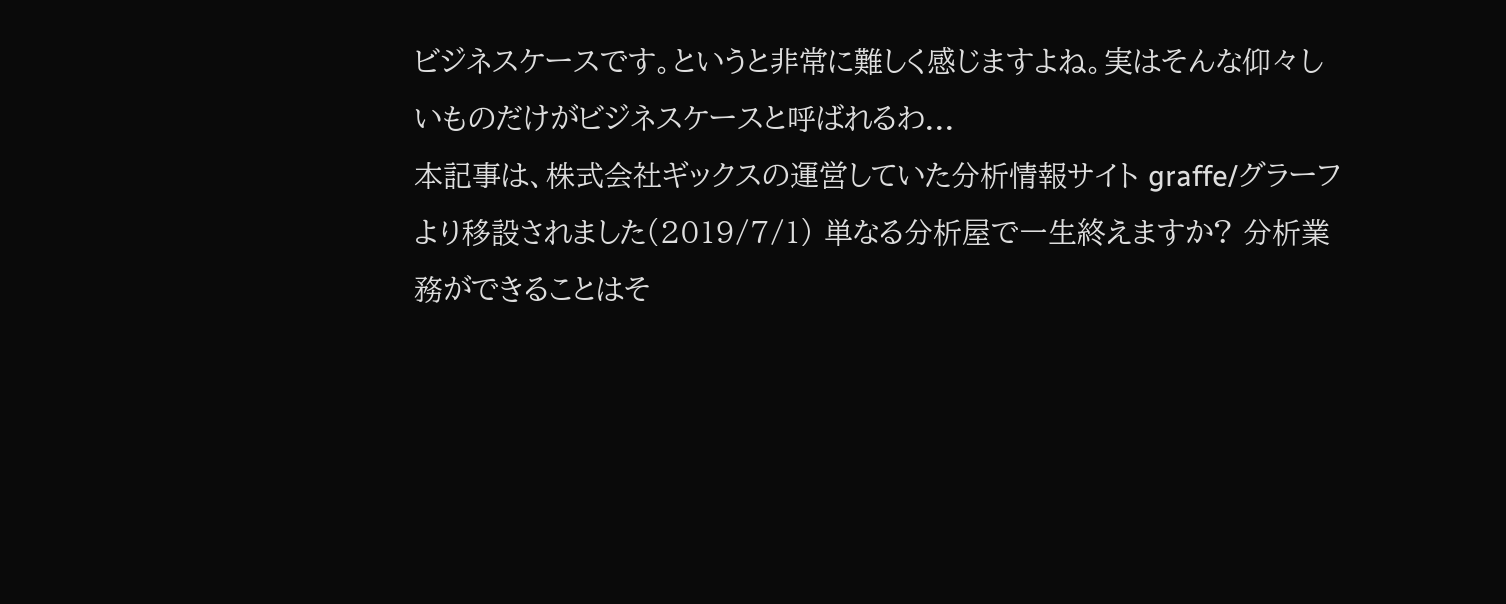ビジネスケースです。というと非常に難しく感じますよね。実はそんな仰々しいものだけがビジネスケースと呼ばれるわ...
本記事は、株式会社ギックスの運営していた分析情報サイト graffe/グラーフ より移設されました(2019/7/1) 単なる分析屋で一生終えますか? 分析業務ができることはそ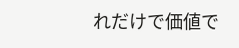れだけで価値で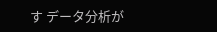す データ分析が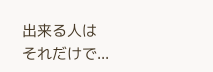出来る人はそれだけで...